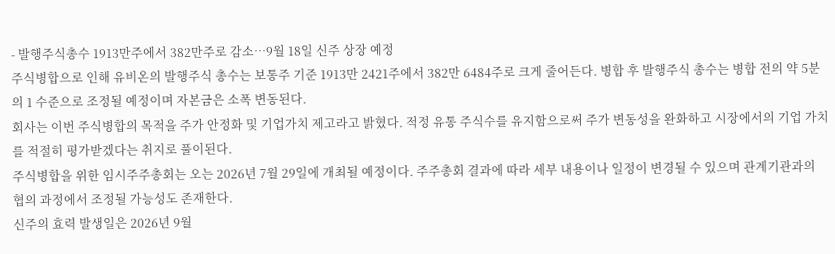- 발행주식총수 1913만주에서 382만주로 감소…9월 18일 신주 상장 예정
주식병합으로 인해 유비온의 발행주식 총수는 보통주 기준 1913만 2421주에서 382만 6484주로 크게 줄어든다. 병합 후 발행주식 총수는 병합 전의 약 5분의 1 수준으로 조정될 예정이며 자본금은 소폭 변동된다.
회사는 이번 주식병합의 목적을 주가 안정화 및 기업가치 제고라고 밝혔다. 적정 유통 주식수를 유지함으로써 주가 변동성을 완화하고 시장에서의 기업 가치를 적절히 평가받겠다는 취지로 풀이된다.
주식병합을 위한 임시주주총회는 오는 2026년 7월 29일에 개최될 예정이다. 주주총회 결과에 따라 세부 내용이나 일정이 변경될 수 있으며 관계기관과의 협의 과정에서 조정될 가능성도 존재한다.
신주의 효력 발생일은 2026년 9월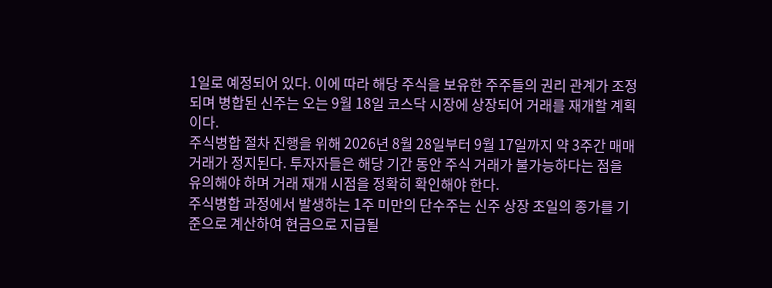1일로 예정되어 있다. 이에 따라 해당 주식을 보유한 주주들의 권리 관계가 조정되며 병합된 신주는 오는 9월 18일 코스닥 시장에 상장되어 거래를 재개할 계획이다.
주식병합 절차 진행을 위해 2026년 8월 28일부터 9월 17일까지 약 3주간 매매거래가 정지된다. 투자자들은 해당 기간 동안 주식 거래가 불가능하다는 점을 유의해야 하며 거래 재개 시점을 정확히 확인해야 한다.
주식병합 과정에서 발생하는 1주 미만의 단수주는 신주 상장 초일의 종가를 기준으로 계산하여 현금으로 지급될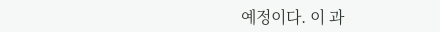예정이다. 이 과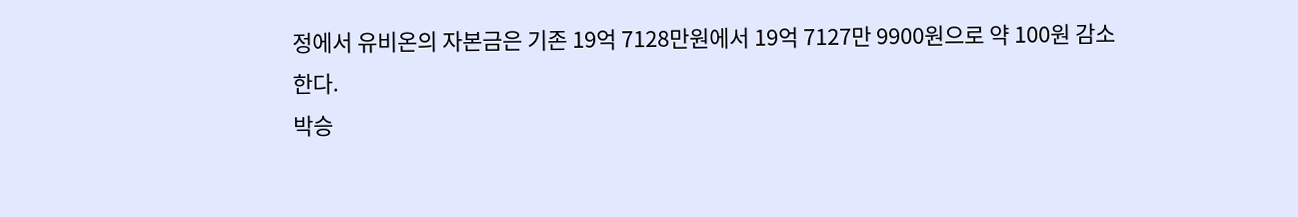정에서 유비온의 자본금은 기존 19억 7128만원에서 19억 7127만 9900원으로 약 100원 감소한다.
박승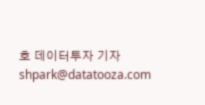호 데이터투자 기자 shpark@datatooza.com